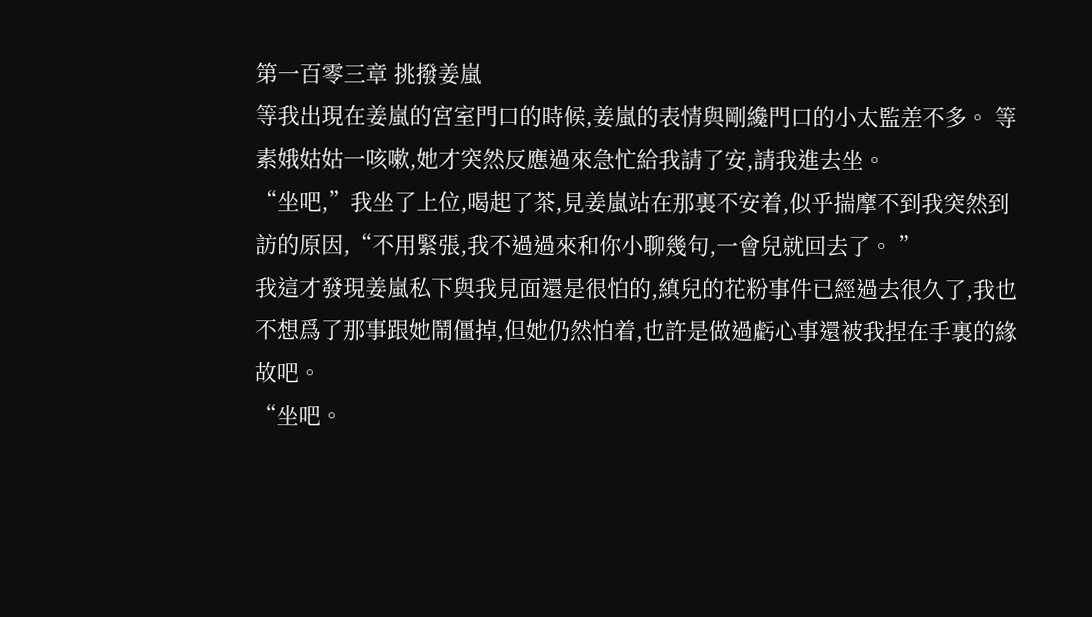第一百零三章 挑撥姜嵐
等我出現在姜嵐的宮室門口的時候,姜嵐的表情與剛纔門口的小太監差不多。 等素娥姑姑一咳嗽,她才突然反應過來急忙給我請了安,請我進去坐。
“坐吧,”我坐了上位,喝起了茶,見姜嵐站在那裏不安着,似乎揣摩不到我突然到訪的原因,“不用緊張,我不過過來和你小聊幾句,一會兒就回去了。 ”
我這才發現姜嵐私下與我見面還是很怕的,縝兒的花粉事件已經過去很久了,我也不想爲了那事跟她鬧僵掉,但她仍然怕着,也許是做過虧心事還被我捏在手裏的緣故吧。
“坐吧。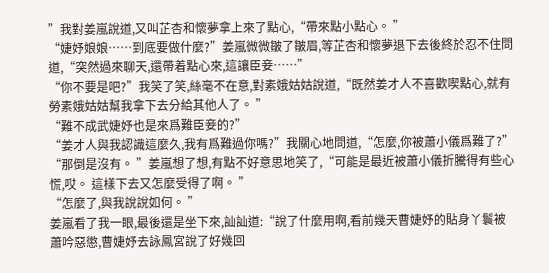”我對姜嵐說道,又叫芷杏和懷夢拿上來了點心,“帶來點小點心。 ”
“婕妤娘娘……到底要做什麼?”姜嵐微微皺了皺眉,等芷杏和懷夢退下去後終於忍不住問道,“突然過來聊天,還帶着點心來,這讓臣妾……”
“你不要是吧?”我笑了笑,絲毫不在意,對素娥姑姑說道,“既然姜才人不喜歡喫點心,就有勞素娥姑姑幫我拿下去分給其他人了。 ”
“難不成武婕妤也是來爲難臣妾的?”
“姜才人與我認識這麼久,我有爲難過你嗎?”我關心地問道,“怎麼,你被蕭小儀爲難了?”
“那倒是沒有。 ”姜嵐想了想,有點不好意思地笑了,“可能是最近被蕭小儀折騰得有些心慌,哎。 這樣下去又怎麼受得了啊。 ”
“怎麼了,與我說說如何。 ”
姜嵐看了我一眼,最後還是坐下來,訕訕道:“說了什麼用啊,看前幾天曹婕妤的貼身丫鬟被蕭吟惡懲,曹婕妤去詠鳳宮說了好幾回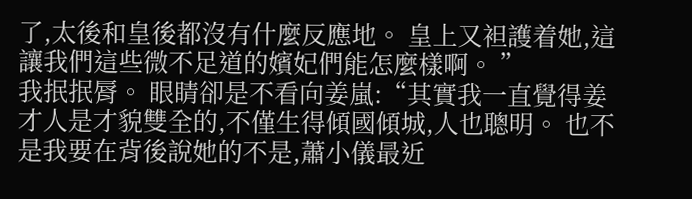了,太後和皇後都沒有什麼反應地。 皇上又袒護着她,這讓我們這些微不足道的嬪妃們能怎麼樣啊。 ”
我抿抿脣。 眼睛卻是不看向姜嵐:“其實我一直覺得姜才人是才貌雙全的,不僅生得傾國傾城,人也聰明。 也不是我要在背後說她的不是,蕭小儀最近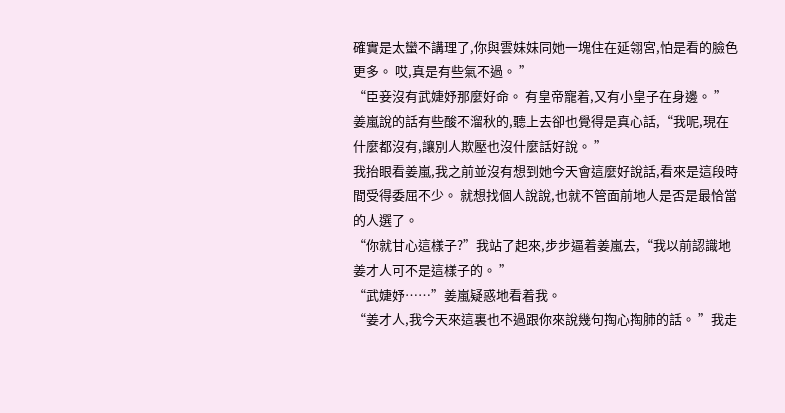確實是太蠻不講理了,你與雲妹妹同她一塊住在延翎宮,怕是看的臉色更多。 哎,真是有些氣不過。 ”
“臣妾沒有武婕妤那麼好命。 有皇帝寵着,又有小皇子在身邊。 ”姜嵐說的話有些酸不溜秋的,聽上去卻也覺得是真心話,“我呢,現在什麼都沒有,讓別人欺壓也沒什麼話好說。 ”
我抬眼看姜嵐,我之前並沒有想到她今天會這麼好說話,看來是這段時間受得委屈不少。 就想找個人說說,也就不管面前地人是否是最恰當的人選了。
“你就甘心這樣子?”我站了起來,步步逼着姜嵐去,“我以前認識地姜才人可不是這樣子的。 ”
“武婕妤……”姜嵐疑惑地看着我。
“姜才人,我今天來這裏也不過跟你來說幾句掏心掏肺的話。 ”我走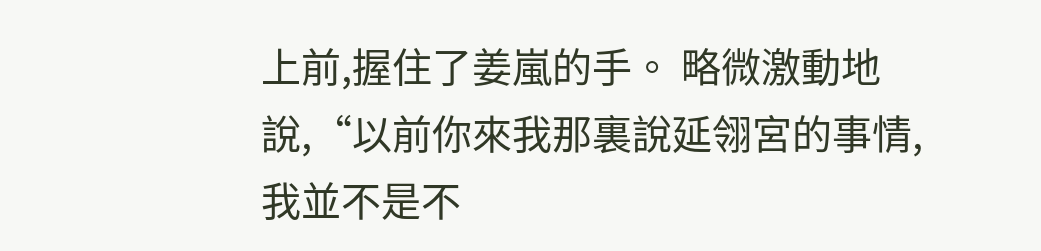上前,握住了姜嵐的手。 略微激動地說,“以前你來我那裏說延翎宮的事情,我並不是不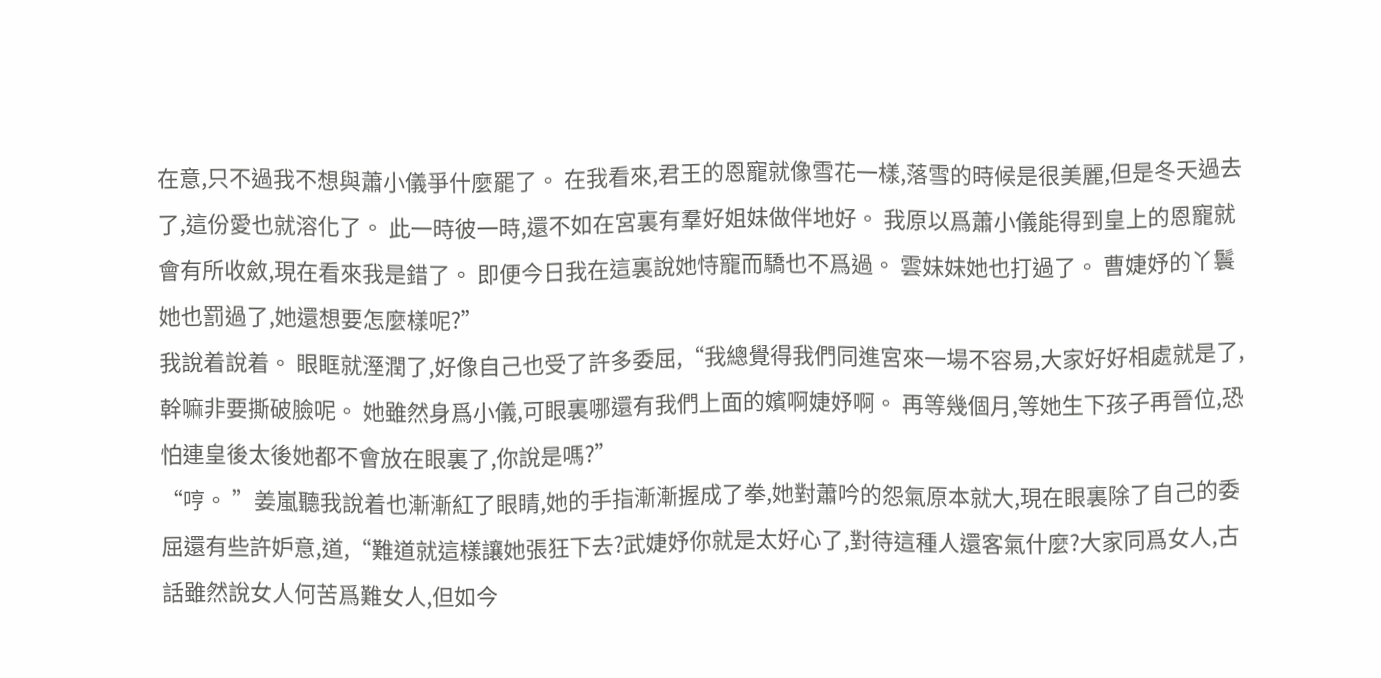在意,只不過我不想與蕭小儀爭什麼罷了。 在我看來,君王的恩寵就像雪花一樣,落雪的時候是很美麗,但是冬天過去了,這份愛也就溶化了。 此一時彼一時,還不如在宮裏有羣好姐妹做伴地好。 我原以爲蕭小儀能得到皇上的恩寵就會有所收斂,現在看來我是錯了。 即便今日我在這裏說她恃寵而驕也不爲過。 雲妹妹她也打過了。 曹婕妤的丫鬟她也罰過了,她還想要怎麼樣呢?”
我說着說着。 眼眶就溼潤了,好像自己也受了許多委屈,“我總覺得我們同進宮來一場不容易,大家好好相處就是了,幹嘛非要撕破臉呢。 她雖然身爲小儀,可眼裏哪還有我們上面的嬪啊婕妤啊。 再等幾個月,等她生下孩子再晉位,恐怕連皇後太後她都不會放在眼裏了,你說是嗎?”
“哼。 ”姜嵐聽我說着也漸漸紅了眼睛,她的手指漸漸握成了拳,她對蕭吟的怨氣原本就大,現在眼裏除了自己的委屈還有些許妒意,道,“難道就這樣讓她張狂下去?武婕妤你就是太好心了,對待這種人還客氣什麼?大家同爲女人,古話雖然說女人何苦爲難女人,但如今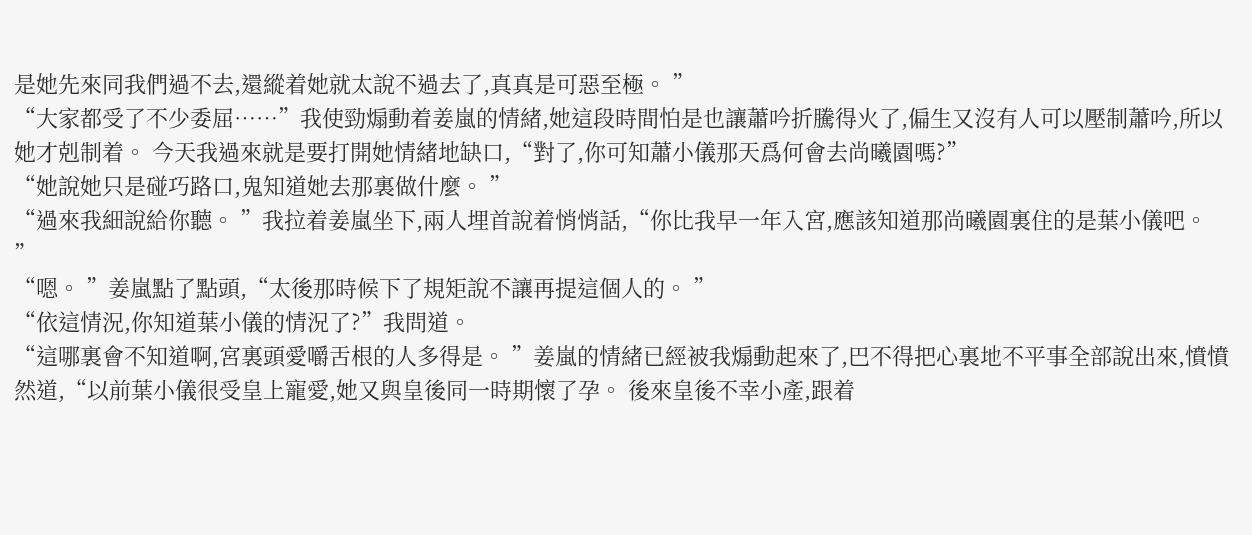是她先來同我們過不去,還縱着她就太說不過去了,真真是可惡至極。 ”
“大家都受了不少委屈……”我使勁煽動着姜嵐的情緒,她這段時間怕是也讓蕭吟折騰得火了,偏生又沒有人可以壓制蕭吟,所以她才剋制着。 今天我過來就是要打開她情緒地缺口,“對了,你可知蕭小儀那天爲何會去尚曦園嗎?”
“她說她只是碰巧路口,鬼知道她去那裏做什麼。 ”
“過來我細說給你聽。 ”我拉着姜嵐坐下,兩人埋首說着悄悄話,“你比我早一年入宮,應該知道那尚曦園裏住的是葉小儀吧。 ”
“嗯。 ”姜嵐點了點頭,“太後那時候下了規矩說不讓再提這個人的。 ”
“依這情況,你知道葉小儀的情況了?”我問道。
“這哪裏會不知道啊,宮裏頭愛嚼舌根的人多得是。 ”姜嵐的情緒已經被我煽動起來了,巴不得把心裏地不平事全部說出來,憤憤然道,“以前葉小儀很受皇上寵愛,她又與皇後同一時期懷了孕。 後來皇後不幸小產,跟着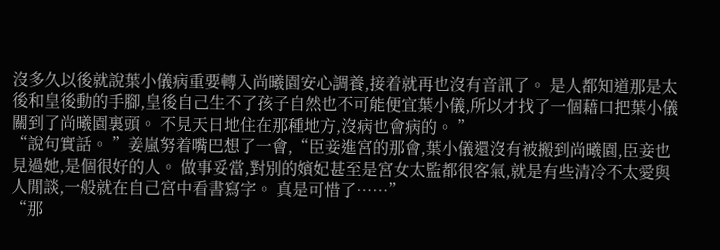沒多久以後就說葉小儀病重要轉入尚曦園安心調養,接着就再也沒有音訊了。 是人都知道那是太後和皇後動的手腳,皇後自己生不了孩子自然也不可能便宜葉小儀,所以才找了一個藉口把葉小儀關到了尚曦園裏頭。 不見天日地住在那種地方,沒病也會病的。 ”
“說句實話。 ”姜嵐努着嘴巴想了一會,“臣妾進宮的那會,葉小儀還沒有被搬到尚曦園,臣妾也見過她,是個很好的人。 做事妥當,對別的嬪妃甚至是宮女太監都很客氣,就是有些清冷不太愛與人閒談,一般就在自己宮中看書寫字。 真是可惜了……”
“那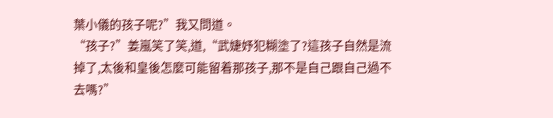葉小儀的孩子呢?”我又問道。
“孩子?”姜嵐笑了笑,道,“武婕妤犯糊塗了?這孩子自然是流掉了,太後和皇後怎麼可能留着那孩子,那不是自己跟自己過不去嗎?”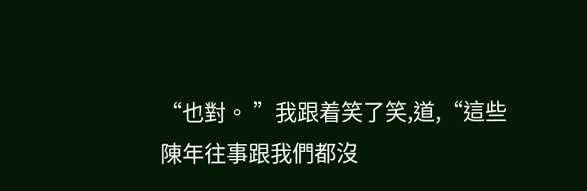“也對。 ”我跟着笑了笑,道,“這些陳年往事跟我們都沒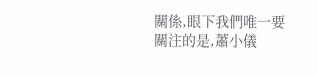關係,眼下我們唯一要關注的是,蕭小儀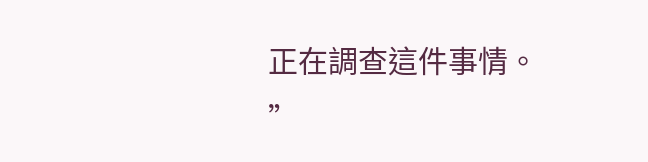正在調查這件事情。 ”